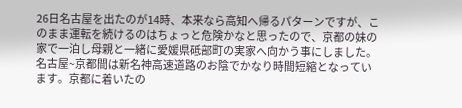26日名古屋を出たのが14時、本来なら高知へ帰るパターンですが、このまま運転を続けるのはちょっと危険かなと思ったので、京都の妹の家で一泊し母親と一緒に愛媛県砥部町の実家へ向かう事にしました。
名古屋~京都間は新名神高速道路のお陰でかなり時間短縮となっています。京都に着いたの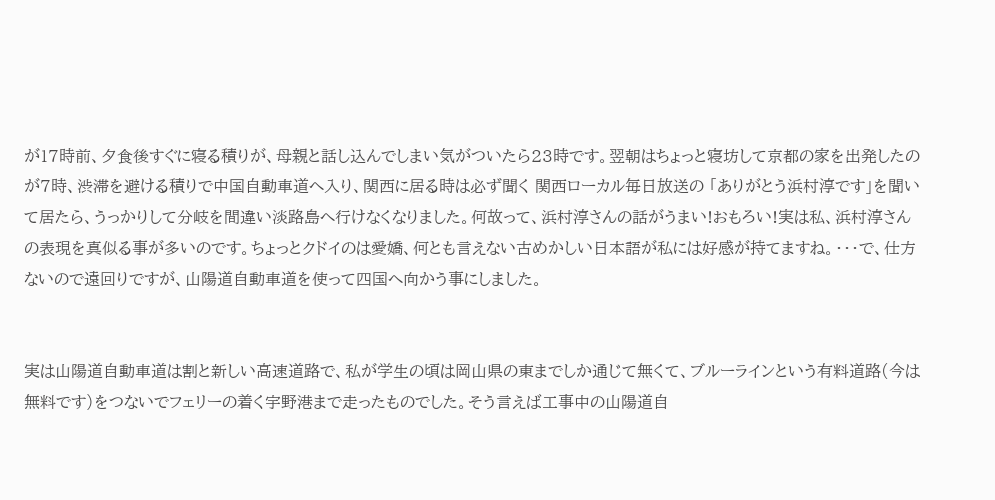が17時前、夕食後すぐに寝る積りが、母親と話し込んでしまい気がついたら23時です。翌朝はちょっと寝坊して京都の家を出発したのが7時、渋滞を避ける積りで中国自動車道へ入り、関西に居る時は必ず聞く 関西ローカル毎日放送の 「ありがとう浜村淳です」を聞いて居たら、うっかりして分岐を間違い淡路島へ行けなくなりました。何故って、浜村淳さんの話がうまい!おもろい!実は私、浜村淳さんの表現を真似る事が多いのです。ちょっとクドイのは愛嬌、何とも言えない古めかしい日本語が私には好感が持てますね。・・・で、仕方ないので遠回りですが、山陽道自動車道を使って四国へ向かう事にしました。


実は山陽道自動車道は割と新しい高速道路で、私が学生の頃は岡山県の東までしか通じて無くて、ブルーラインという有料道路(今は無料です)をつないでフェリーの着く宇野港まで走ったものでした。そう言えば工事中の山陽道自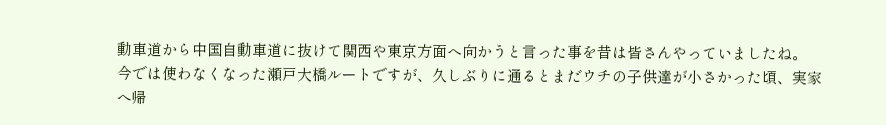動車道から中国自動車道に抜けて関西や東京方面へ向かうと言った事を昔は皆さんやっていましたね。
今では使わなくなった瀬戸大橋ルートですが、久しぶりに通るとまだウチの子供達が小さかった頃、実家へ帰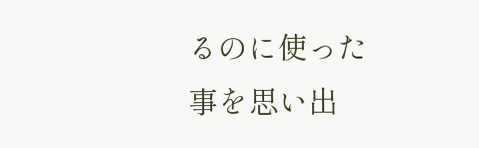るのに使った事を思い出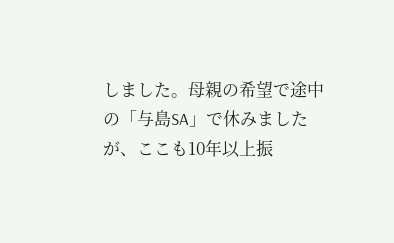しました。母親の希望で途中の「与島SA」で休みましたが、ここも10年以上振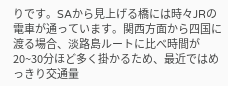りです。SAから見上げる橋には時々JRの電車が通っています。関西方面から四国に渡る場合、淡路島ルートに比べ時間が20~30分ほど多く掛かるため、最近ではめっきり交通量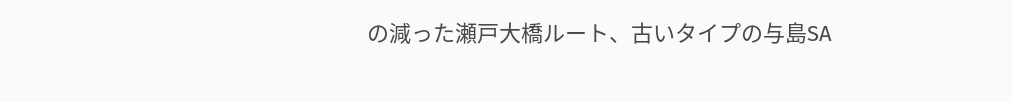の減った瀬戸大橋ルート、古いタイプの与島SA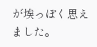が埃っぽく思えました。